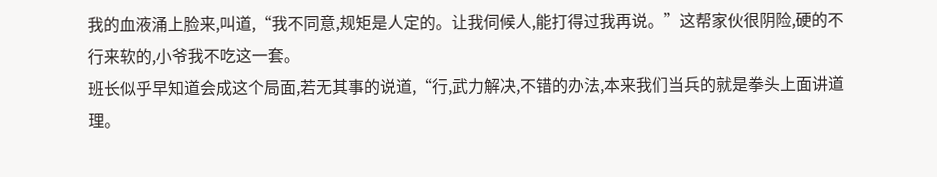我的血液涌上脸来,叫道,“我不同意,规矩是人定的。让我伺候人,能打得过我再说。”这帮家伙很阴险,硬的不行来软的,小爷我不吃这一套。
班长似乎早知道会成这个局面,若无其事的说道,“行,武力解决,不错的办法,本来我们当兵的就是拳头上面讲道理。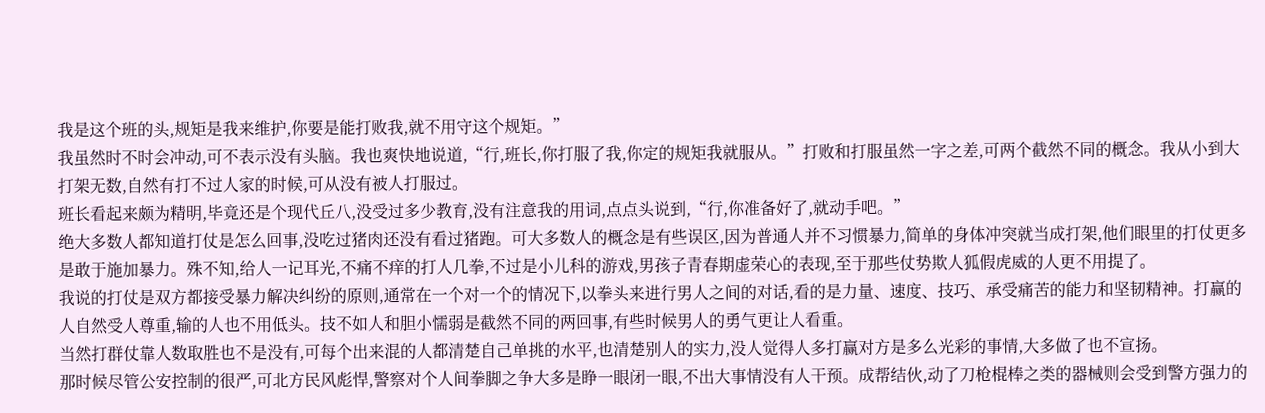我是这个班的头,规矩是我来维护,你要是能打败我,就不用守这个规矩。”
我虽然时不时会冲动,可不表示没有头脑。我也爽快地说道,“行,班长,你打服了我,你定的规矩我就服从。”打败和打服虽然一字之差,可两个截然不同的概念。我从小到大打架无数,自然有打不过人家的时候,可从没有被人打服过。
班长看起来颇为精明,毕竟还是个现代丘八,没受过多少教育,没有注意我的用词,点点头说到,“行,你准备好了,就动手吧。”
绝大多数人都知道打仗是怎么回事,没吃过猪肉还没有看过猪跑。可大多数人的概念是有些误区,因为普通人并不习惯暴力,简单的身体冲突就当成打架,他们眼里的打仗更多是敢于施加暴力。殊不知,给人一记耳光,不痛不痒的打人几拳,不过是小儿科的游戏,男孩子青春期虚荣心的表现,至于那些仗势欺人狐假虎威的人更不用提了。
我说的打仗是双方都接受暴力解决纠纷的原则,通常在一个对一个的情况下,以拳头来进行男人之间的对话,看的是力量、速度、技巧、承受痛苦的能力和坚韧精神。打赢的人自然受人尊重,输的人也不用低头。技不如人和胆小懦弱是截然不同的两回事,有些时候男人的勇气更让人看重。
当然打群仗靠人数取胜也不是没有,可每个出来混的人都清楚自己单挑的水平,也清楚别人的实力,没人觉得人多打赢对方是多么光彩的事情,大多做了也不宣扬。
那时候尽管公安控制的很严,可北方民风彪悍,警察对个人间拳脚之争大多是睁一眼闭一眼,不出大事情没有人干预。成帮结伙,动了刀枪棍棒之类的器械则会受到警方强力的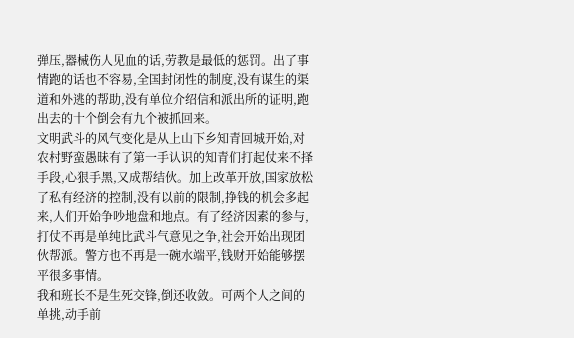弹压,器械伤人见血的话,劳教是最低的惩罚。出了事情跑的话也不容易,全国封闭性的制度,没有谋生的渠道和外逃的帮助,没有单位介绍信和派出所的证明,跑出去的十个倒会有九个被抓回来。
文明武斗的风气变化是从上山下乡知青回城开始,对农村野蛮愚昧有了第一手认识的知青们打起仗来不择手段,心狠手黑,又成帮结伙。加上改革开放,国家放松了私有经济的控制,没有以前的限制,挣钱的机会多起来,人们开始争吵地盘和地点。有了经济因素的参与,打仗不再是单纯比武斗气意见之争,社会开始出现团伙帮派。警方也不再是一碗水端平,钱财开始能够摆平很多事情。
我和班长不是生死交锋,倒还收敛。可两个人之间的单挑,动手前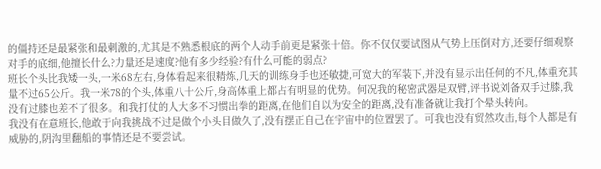的僵持还是最紧张和最刺激的,尤其是不熟悉根底的两个人动手前更是紧张十倍。你不仅仅要试图从气势上压倒对方,还要仔细观察对手的底细,他擅长什么?力量还是速度?他有多少经验?有什么可能的弱点?
班长个头比我矮一头,一米68左右,身体看起来很精炼,几天的训练身手也还敏捷,可宽大的军装下,并没有显示出任何的不凡,体重充其量不过65公斤。我一米78的个头,体重八十公斤,身高体重上都占有明显的优势。何况我的秘密武器是双臂,评书说刘备双手过膝,我没有过膝也差不了很多。和我打仗的人大多不习惯出拳的距离,在他们自以为安全的距离,没有准备就让我打个晕头转向。
我没有在意班长,他敢于向我挑战不过是做个小头目做久了,没有摆正自己在宇宙中的位置罢了。可我也没有贸然攻击,每个人都是有威胁的,阴沟里翻船的事情还是不要尝试。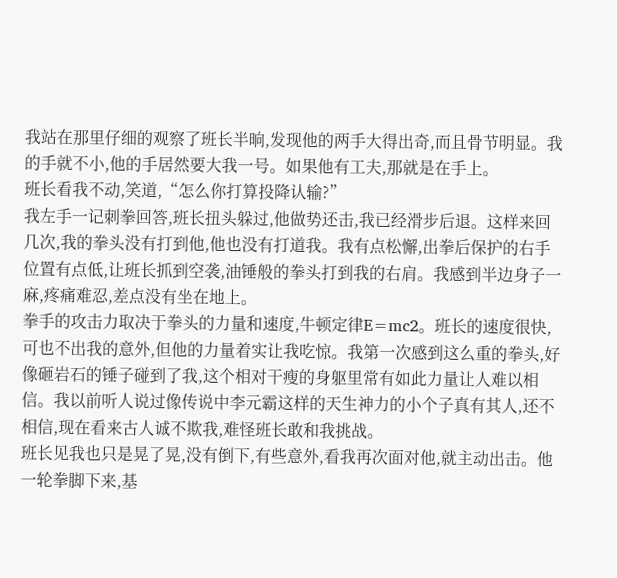我站在那里仔细的观察了班长半晌,发现他的两手大得出奇,而且骨节明显。我的手就不小,他的手居然要大我一号。如果他有工夫,那就是在手上。
班长看我不动,笑道,“怎么你打算投降认输?”
我左手一记刺拳回答,班长扭头躲过,他做势还击,我已经滑步后退。这样来回几次,我的拳头没有打到他,他也没有打道我。我有点松懈,出拳后保护的右手位置有点低,让班长抓到空袭,油锤般的拳头打到我的右肩。我感到半边身子一麻,疼痛难忍,差点没有坐在地上。
拳手的攻击力取决于拳头的力量和速度,牛顿定律E=mc2。班长的速度很快,可也不出我的意外,但他的力量着实让我吃惊。我第一次感到这么重的拳头,好像砸岩石的锤子碰到了我,这个相对干瘦的身躯里常有如此力量让人难以相信。我以前听人说过像传说中李元霸这样的天生神力的小个子真有其人,还不相信,现在看来古人诚不欺我,难怪班长敢和我挑战。
班长见我也只是晃了晃,没有倒下,有些意外,看我再次面对他,就主动出击。他一轮拳脚下来,基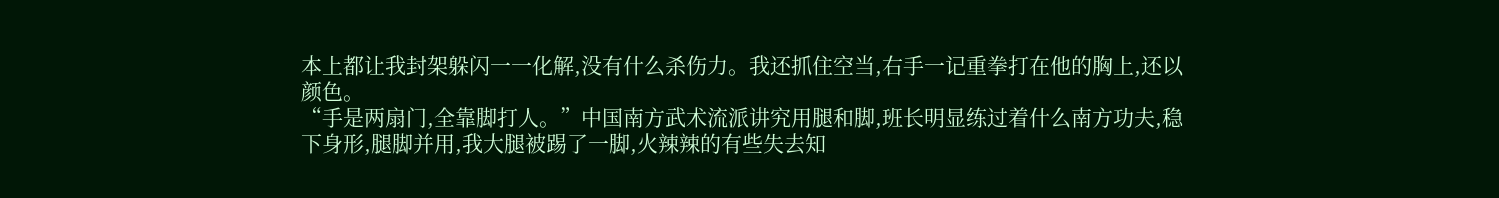本上都让我封架躲闪一一化解,没有什么杀伤力。我还抓住空当,右手一记重拳打在他的胸上,还以颜色。
“手是两扇门,全靠脚打人。”中国南方武术流派讲究用腿和脚,班长明显练过着什么南方功夫,稳下身形,腿脚并用,我大腿被踢了一脚,火辣辣的有些失去知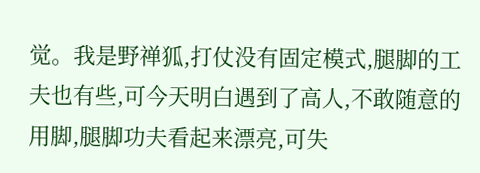觉。我是野禅狐,打仗没有固定模式,腿脚的工夫也有些,可今天明白遇到了高人,不敢随意的用脚,腿脚功夫看起来漂亮,可失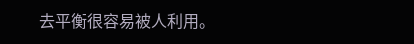去平衡很容易被人利用。